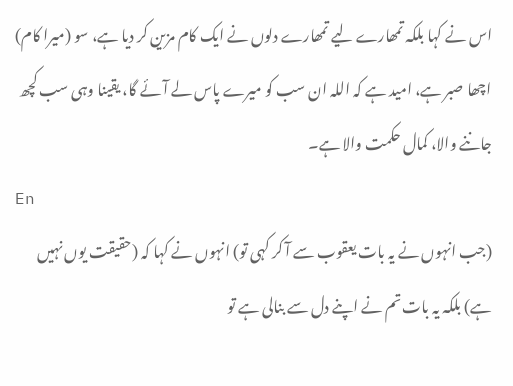اس نے کہا بلکہ تمھارے لیے تمھارے دلوں نے ایک کام مزین کر دیا ہے، سو (میرا کام) اچھا صبر ہے، امید ہے کہ اللہ ان سب کو میرے پاس لے آئے گا، یقینا وہی سب کچھ جاننے والا، کمال حکمت والا ہے۔
En
(جب انہوں نے یہ بات یعقوب سے آ کر کہی تو) انہوں نے کہا کہ (حقیقت یوں نہیں ہے) بلکہ یہ بات تم نے اپنے دل سے بنالی ہے تو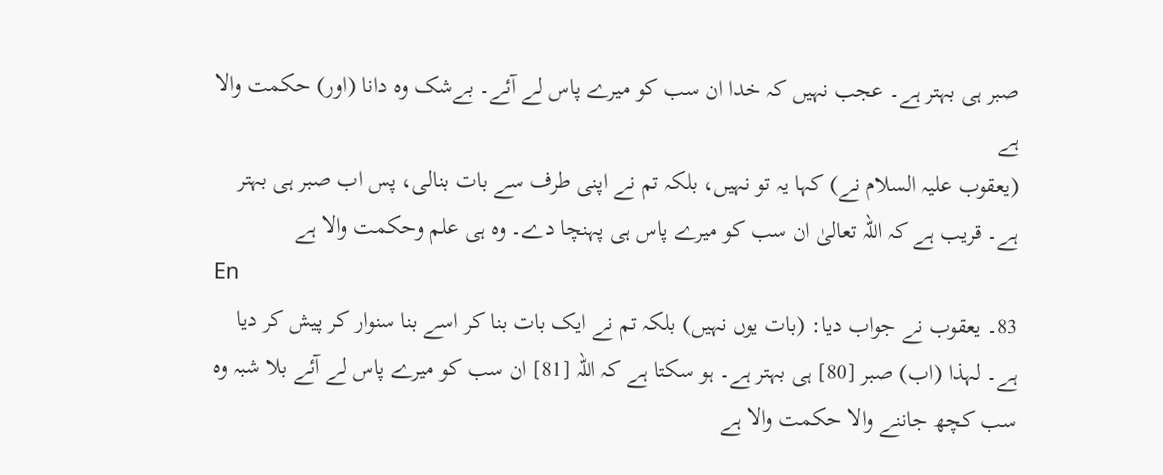صبر ہی بہتر ہے۔ عجب نہیں کہ خدا ان سب کو میرے پاس لے آئے۔ بےشک وہ دانا (اور) حکمت والا ہے
(یعقوب علیہ السلام نے) کہا یہ تو نہیں، بلکہ تم نے اپنی طرف سے بات بنالی، پس اب صبر ہی بہتر ہے۔ قریب ہے کہ اللہ تعالیٰ ان سب کو میرے پاس ہی پہنچا دے۔ وه ہی علم وحکمت والا ہے
En
83۔ یعقوب نے جواب دیا: (بات یوں نہیں) بلکہ تم نے ایک بات بنا کر اسے بنا سنوار کر پیش کر دیا ہے۔ لہذا (اب) صبر [80] ہی بہتر ہے۔ ہو سکتا ہے کہ اللہ [81] ان سب کو میرے پاس لے آئے بلا شبہ وہ سب کچھ جاننے والا حکمت والا ہے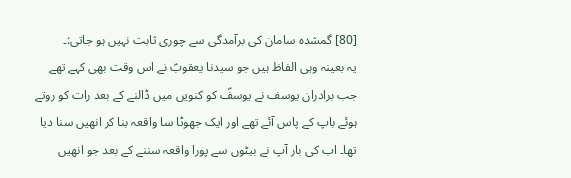[80] گمشدہ سامان کی برآمدگی سے چوری ثابت نہیں ہو جاتی:۔
یہ بعینہ وہی الفاظ ہیں جو سیدنا یعقوبؑ نے اس وقت بھی کہے تھے جب برادران یوسف نے یوسفؑ کو کنویں میں ڈالنے کے بعد رات کو روتے ہوئے باپ کے پاس آئے تھے اور ایک جھوٹا سا واقعہ بنا کر انھیں سنا دیا تھا۔ اب کی بار آپ نے بیٹوں سے پورا واقعہ سننے کے بعد جو انھیں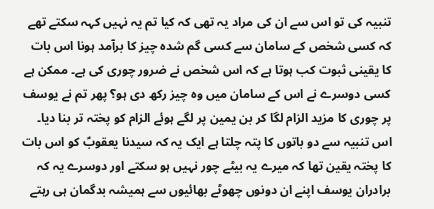تنبیہ کی تو اس سے ان کی مراد یہ تھی کہ کیا تم یہ نہیں کہہ سکتے تھے کہ کسی شخص کے سامان سے کسی گم شدہ چیز کا برآمد ہونا اس بات کا یقینی ثبوت کب ہوتا ہے کہ اس شخص نے ضرور چوری کی ہے۔ ممکن ہے کسی دوسرے نے اس کے سامان میں وہ چیز رکھ دی ہو؟ پھر تم نے یوسف پر چوری کا مزید الزام لگا کر بن یمین پر لگے ہوئے الزام کو پختہ تر بنا دیا۔ اس تنبیہ سے دو باتوں کا پتہ چلتا ہے ایک یہ کہ سیدنا یعقوبؑ کو اس بات کا پختہ یقین تھا کہ میرے یہ بیٹے چور نہیں ہو سکتے اور دوسرے یہ کہ برادران یوسف اپنے ان دونوں چھوٹے بھائیوں سے ہمیشہ بدگمان ہی رہتے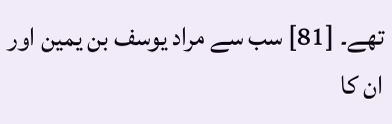تھے۔ [81] سب سے مراد یوسف بن یمین اور ان کا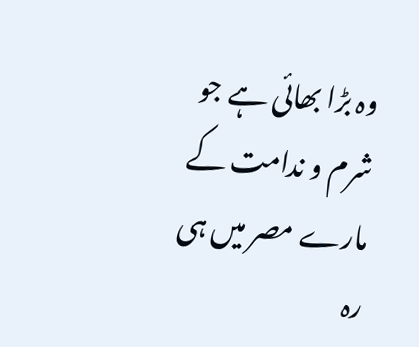وہ بڑا بھائی ہے جو شرم و ندامت کے مارے مصر میں ہی رہ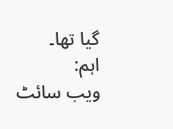گیا تھا۔
اہم:
ویب سائٹ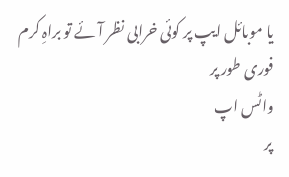یا موبائل ایپ پر کوئی خرابی نظر آئے تو براہِ کرم فوری طور پر
واٹس اپ
پر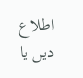اطلاع دیں یا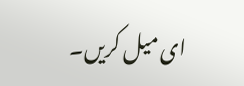ای میل کریں۔